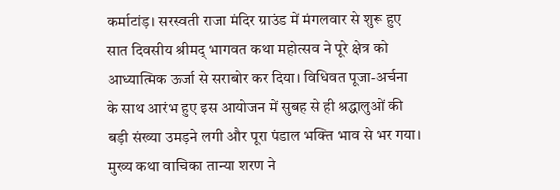कर्माटांड़। सरस्वती राजा मंदिर ग्राउंड में मंगलवार से शुरू हुए सात दिवसीय श्रीमद् भागवत कथा महोत्सव ने पूरे क्षेत्र को आध्यात्मिक ऊर्जा से सराबोर कर दिया। विधिवत पूजा-अर्चना के साथ आरंभ हुए इस आयोजन में सुबह से ही श्रद्धालुओं की बड़ी संख्या उमड़ने लगी और पूरा पंडाल भक्ति भाव से भर गया।
मुख्य कथा वाचिका तान्या शरण ने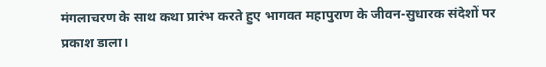मंगलाचरण के साथ कथा प्रारंभ करते हुए भागवत महापुराण के जीवन-सुधारक संदेशों पर प्रकाश डाला।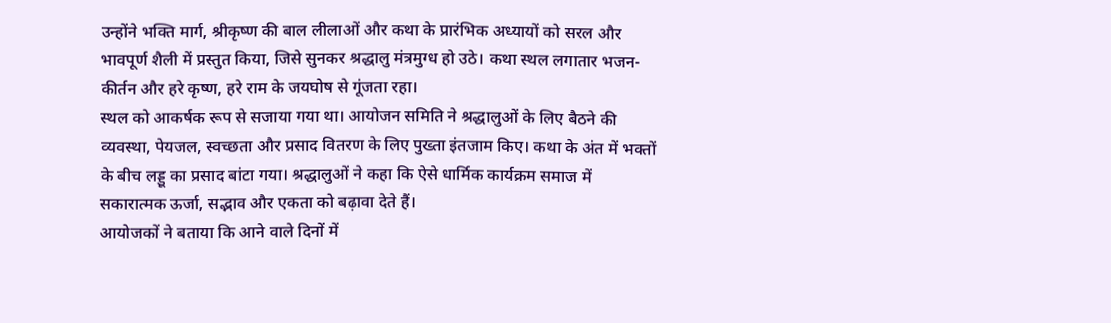उन्होंने भक्ति मार्ग, श्रीकृष्ण की बाल लीलाओं और कथा के प्रारंभिक अध्यायों को सरल और भावपूर्ण शैली में प्रस्तुत किया, जिसे सुनकर श्रद्धालु मंत्रमुग्ध हो उठे। कथा स्थल लगातार भजन-कीर्तन और हरे कृष्ण, हरे राम के जयघोष से गूंजता रहा।
स्थल को आकर्षक रूप से सजाया गया था। आयोजन समिति ने श्रद्धालुओं के लिए बैठने की व्यवस्था, पेयजल, स्वच्छता और प्रसाद वितरण के लिए पुख्ता इंतजाम किए। कथा के अंत में भक्तों के बीच लड्डू का प्रसाद बांटा गया। श्रद्धालुओं ने कहा कि ऐसे धार्मिक कार्यक्रम समाज में सकारात्मक ऊर्जा, सद्भाव और एकता को बढ़ावा देते हैं।
आयोजकों ने बताया कि आने वाले दिनों में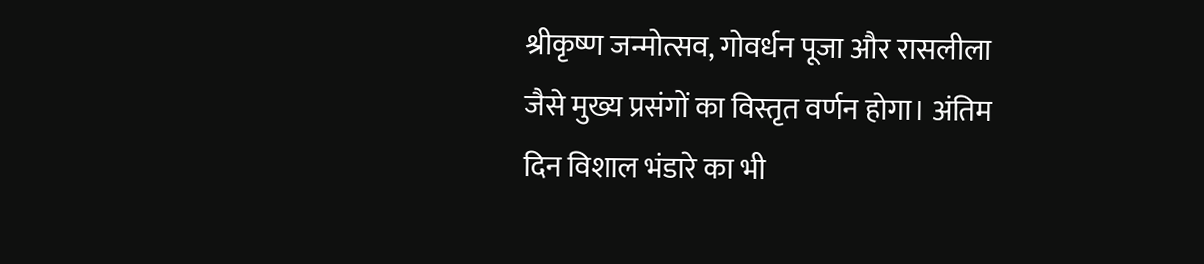श्रीकृष्ण जन्मोत्सव, गोवर्धन पूजा और रासलीला जैसे मुख्य प्रसंगों का विस्तृत वर्णन होगा। अंतिम दिन विशाल भंडारे का भी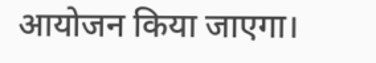आयोजन किया जाएगा।